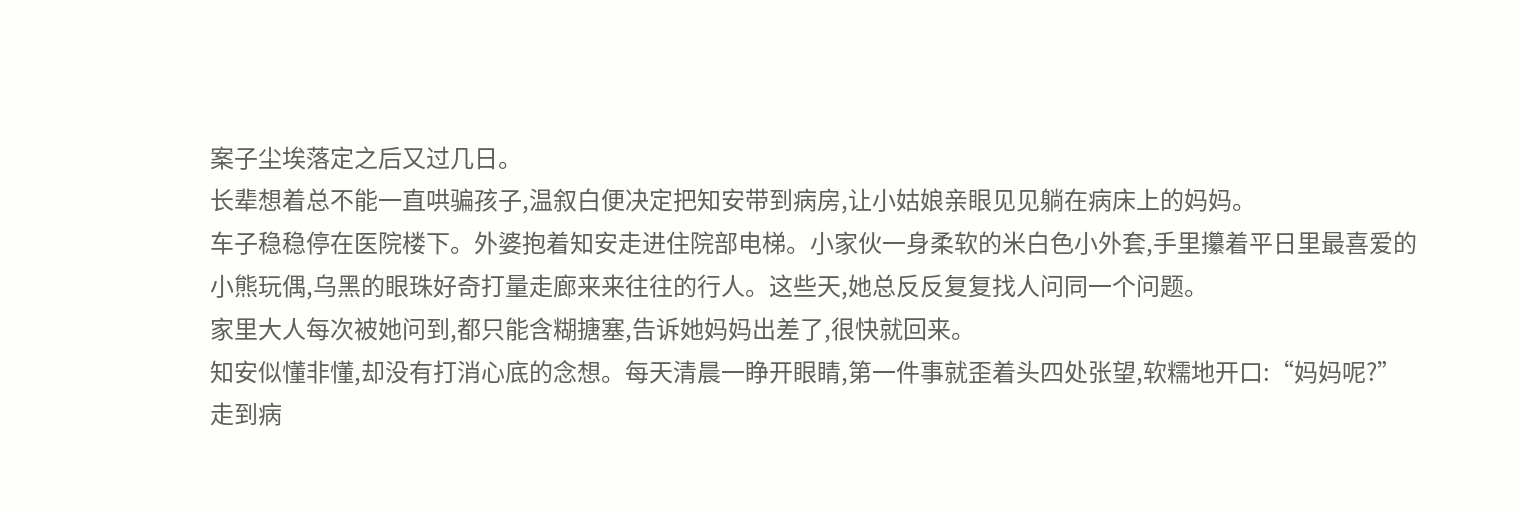案子尘埃落定之后又过几日。
长辈想着总不能一直哄骗孩子,温叙白便决定把知安带到病房,让小姑娘亲眼见见躺在病床上的妈妈。
车子稳稳停在医院楼下。外婆抱着知安走进住院部电梯。小家伙一身柔软的米白色小外套,手里攥着平日里最喜爱的小熊玩偶,乌黑的眼珠好奇打量走廊来来往往的行人。这些天,她总反反复复找人问同一个问题。
家里大人每次被她问到,都只能含糊搪塞,告诉她妈妈出差了,很快就回来。
知安似懂非懂,却没有打消心底的念想。每天清晨一睁开眼睛,第一件事就歪着头四处张望,软糯地开口:“妈妈呢?”
走到病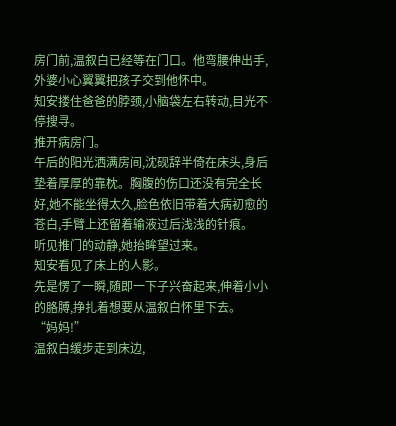房门前,温叙白已经等在门口。他弯腰伸出手,外婆小心翼翼把孩子交到他怀中。
知安搂住爸爸的脖颈,小脑袋左右转动,目光不停搜寻。
推开病房门。
午后的阳光洒满房间,沈砚辞半倚在床头,身后垫着厚厚的靠枕。胸腹的伤口还没有完全长好,她不能坐得太久,脸色依旧带着大病初愈的苍白,手臂上还留着输液过后浅浅的针痕。
听见推门的动静,她抬眸望过来。
知安看见了床上的人影。
先是愣了一瞬,随即一下子兴奋起来,伸着小小的胳膊,挣扎着想要从温叙白怀里下去。
“妈妈!”
温叙白缓步走到床边,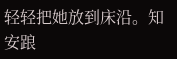轻轻把她放到床沿。知安踉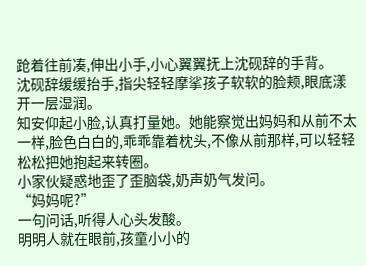跄着往前凑,伸出小手,小心翼翼抚上沈砚辞的手背。
沈砚辞缓缓抬手,指尖轻轻摩挲孩子软软的脸颊,眼底漾开一层湿润。
知安仰起小脸,认真打量她。她能察觉出妈妈和从前不太一样,脸色白白的,乖乖靠着枕头,不像从前那样,可以轻轻松松把她抱起来转圈。
小家伙疑惑地歪了歪脑袋,奶声奶气发问。
“妈妈呢?”
一句问话,听得人心头发酸。
明明人就在眼前,孩童小小的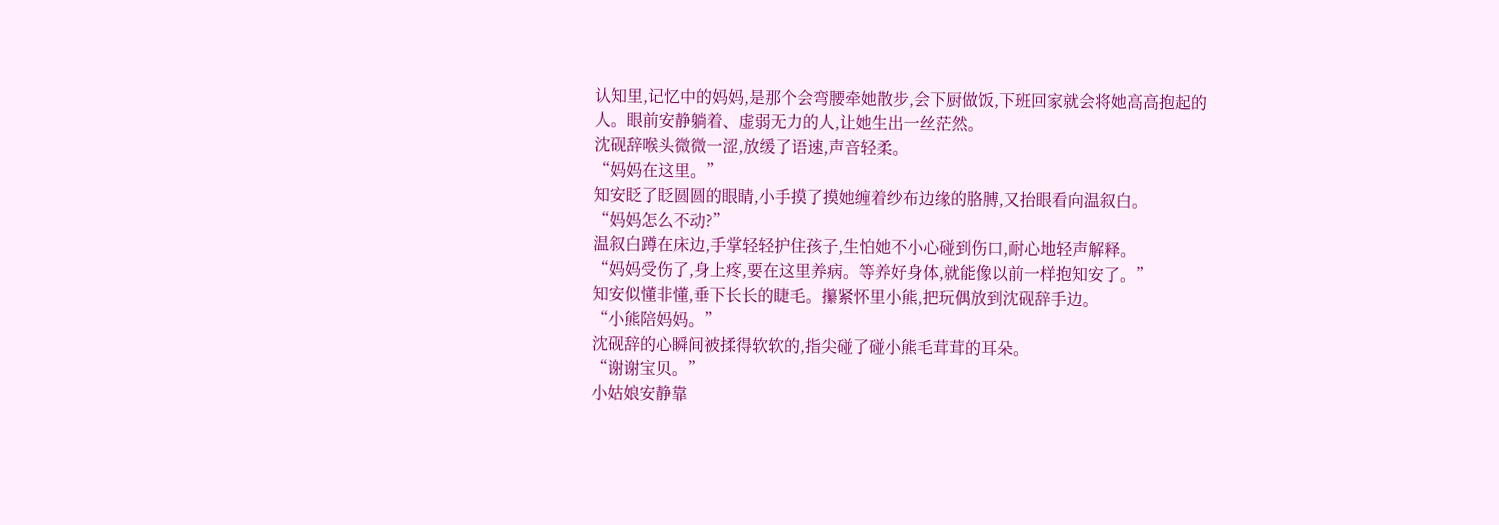认知里,记忆中的妈妈,是那个会弯腰牵她散步,会下厨做饭,下班回家就会将她高高抱起的人。眼前安静躺着、虚弱无力的人,让她生出一丝茫然。
沈砚辞喉头微微一涩,放缓了语速,声音轻柔。
“妈妈在这里。”
知安眨了眨圆圆的眼睛,小手摸了摸她缠着纱布边缘的胳膊,又抬眼看向温叙白。
“妈妈怎么不动?”
温叙白蹲在床边,手掌轻轻护住孩子,生怕她不小心碰到伤口,耐心地轻声解释。
“妈妈受伤了,身上疼,要在这里养病。等养好身体,就能像以前一样抱知安了。”
知安似懂非懂,垂下长长的睫毛。攥紧怀里小熊,把玩偶放到沈砚辞手边。
“小熊陪妈妈。”
沈砚辞的心瞬间被揉得软软的,指尖碰了碰小熊毛茸茸的耳朵。
“谢谢宝贝。”
小姑娘安静靠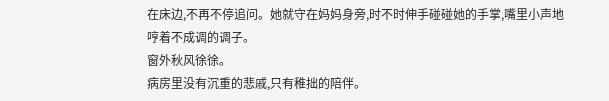在床边,不再不停追问。她就守在妈妈身旁,时不时伸手碰碰她的手掌,嘴里小声地哼着不成调的调子。
窗外秋风徐徐。
病房里没有沉重的悲戚,只有稚拙的陪伴。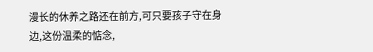漫长的休养之路还在前方,可只要孩子守在身边,这份温柔的惦念,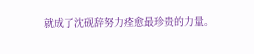就成了沈砚辞努力痊愈最珍贵的力量。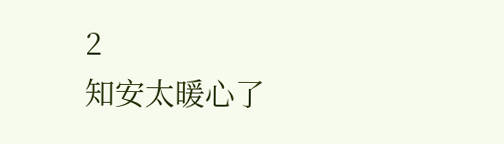2
知安太暖心了